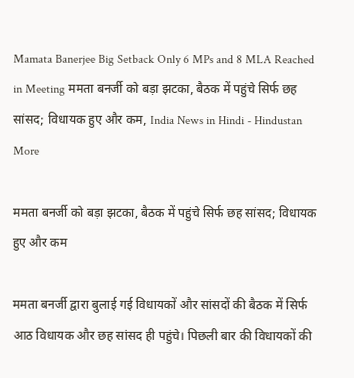Mamata Banerjee Big Setback Only 6 MPs and 8 MLA Reached in Meeting ममता बनर्जी को बड़ा झटका, बैठक में पहुंचे सिर्फ छह सांसद; विधायक हुए और कम, India News in Hindi - Hindustan
More

ममता बनर्जी को बड़ा झटका, बैठक में पहुंचे सिर्फ छह सांसद; विधायक हुए और कम

ममता बनर्जी द्वारा बुलाई गई विधायकों और सांसदों की बैठक में सिर्फ आठ विधायक और छह सांसद ही पहुंचे। पिछली बार की विधायकों की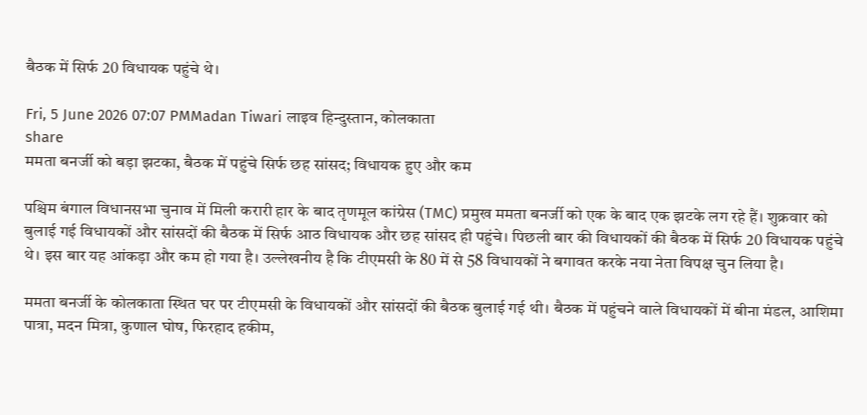बैठक में सिर्फ 20 विधायक पहुंचे थे।

Fri, 5 June 2026 07:07 PMMadan Tiwari लाइव हिन्दुस्तान, कोलकाता
share
ममता बनर्जी को बड़ा झटका, बैठक में पहुंचे सिर्फ छह सांसद; विधायक हुए और कम

पश्चिम बंगाल विधानसभा चुनाव में मिली करारी हार के बाद तृणमूल कांग्रेस (TMC) प्रमुख ममता बनर्जी को एक के बाद एक झटके लग रहे हैं। शुक्रवार को बुलाई गई विधायकों और सांसदों की बैठक में सिर्फ आठ विधायक और छह सांसद ही पहुंचे। पिछली बार की विधायकों की बैठक में सिर्फ 20 विधायक पहुंचे थे। इस बार यह आंकड़ा और कम हो गया है। उल्लेखनीय है कि टीएमसी के 80 में से 58 विधायकों ने बगावत करके नया नेता विपक्ष चुन लिया है।

ममता बनर्जी के कोलकाता स्थित घर पर टीएमसी के विधायकों और सांसदों की बैठक बुलाई गई थी। बैठक में पहुंचने वाले विधायकों में बीना मंडल, आशिमा पात्रा, मदन मित्रा, कुणाल घोष, फिरहाद हकीम,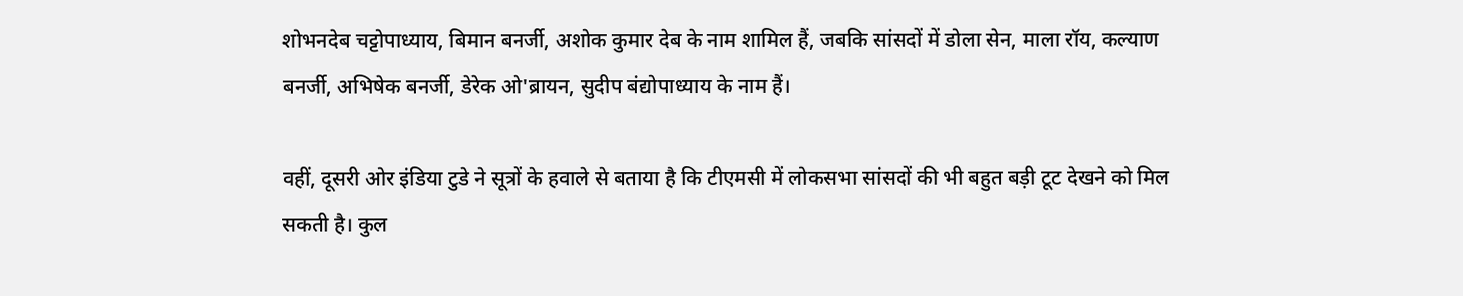शोभनदेब चट्टोपाध्याय, बिमान बनर्जी, अशोक कुमार देब के नाम शामिल हैं, जबकि सांसदों में डोला सेन, माला रॉय, कल्याण बनर्जी, अभिषेक बनर्जी, डेरेक ओ'ब्रायन, सुदीप बंद्योपाध्याय के नाम हैं।

वहीं, दूसरी ओर इंडिया टुडे ने सूत्रों के हवाले से बताया है कि टीएमसी में लोकसभा सांसदों की भी बहुत बड़ी टूट देखने को मिल सकती है। कुल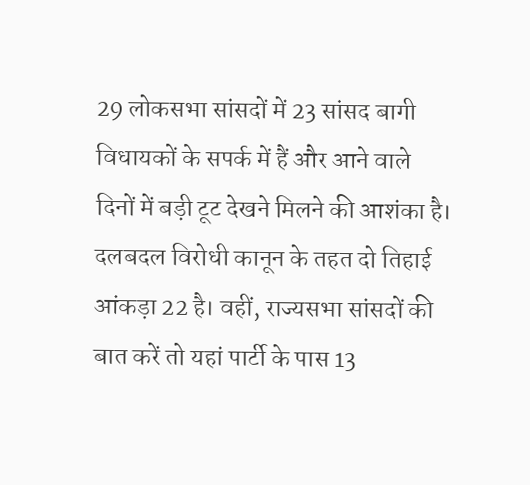29 लोकसभा सांसदों में 23 सांसद बागी विधायकों के सपर्क में हैं और आने वाले दिनों में बड़ी टूट देखने मिलने की आशंका है। दलबदल विरोधी कानून के तहत दो तिहाई आंकड़ा 22 है। वहीं, राज्यसभा सांसदों की बात करें तो यहां पार्टी के पास 13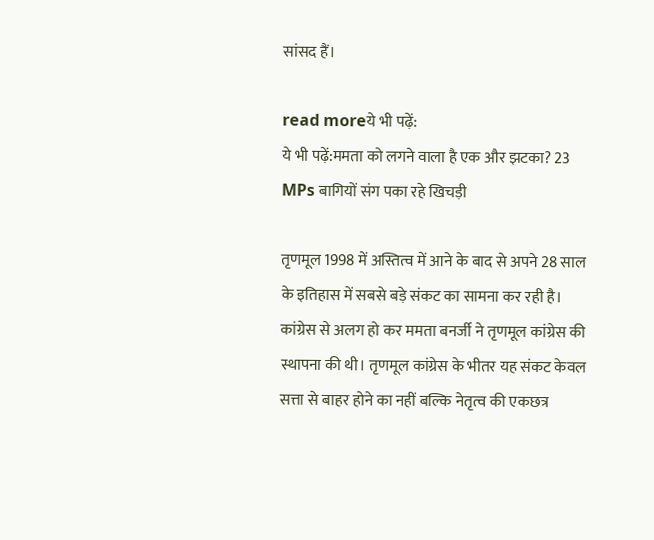सांसद हैं।

read moreये भी पढ़ें:
ये भी पढ़ें:ममता को लगने वाला है एक और झटका? 23 MPs बागियों संग पका रहे खिचड़ी

तृणमूल 1998 में अस्तित्व में आने के बाद से अपने 28 साल के इतिहास में सबसे बड़े संकट का सामना कर रही है। कांग्रेस से अलग हो कर ममता बनर्जी ने तृणमूल कांग्रेस की स्थापना की थी। तृणमूल कांग्रेस के भीतर यह संकट केवल सत्ता से बाहर होने का नहीं बल्कि नेतृत्व की एकछत्र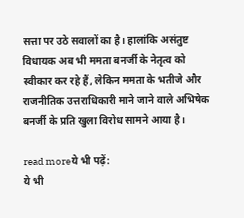सत्ता पर उठे सवालों का है। हालांकि असंतुष्ट विधायक अब भी ममता बनर्जी के नेतृत्व को स्वीकार कर रहे हैं, लेकिन ममता के भतीजे और राजनीतिक उत्तराधिकारी माने जाने वाले अभिषेक बनर्जी के प्रति खुला विरोध सामने आया है।

read moreये भी पढ़ें:
ये भी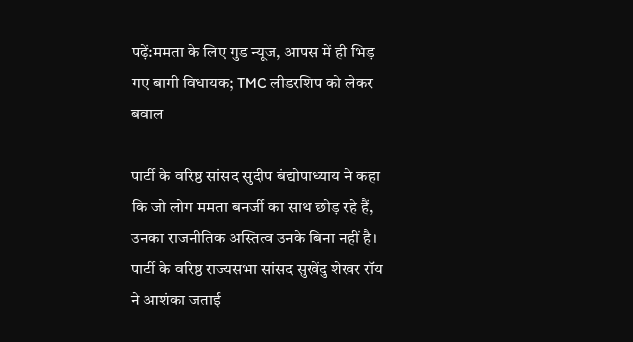पढ़ें:ममता के लिए गुड न्यूज, आपस में ही भिड़ गए बागी विधायक; TMC लीडरशिप को लेकर बवाल

पार्टी के वरिष्ठ सांसद सुदीप बंद्योपाध्याय ने कहा कि जो लोग ममता बनर्जी का साथ छोड़ रहे हैं, उनका राजनीतिक अस्तित्व उनके बिना नहीं है। पार्टी के वरिष्ठ राज्यसभा सांसद सुखेंदु शेखर रॉय ने आशंका जताई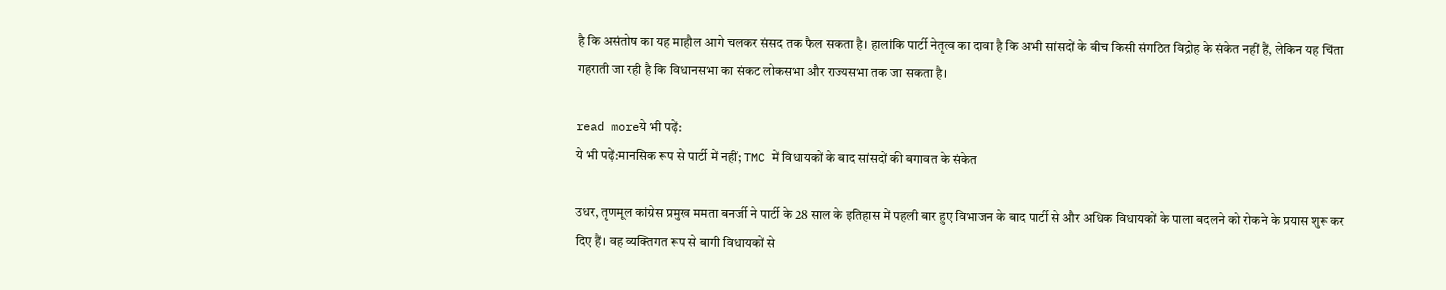है कि असंतोष का यह माहौल आगे चलकर संसद तक फैल सकता है। हालांकि पार्टी नेतृत्व का दावा है कि अभी सांसदों के बीच किसी संगठित विद्रोह के संकेत नहीं हैं, लेकिन यह चिंता गहराती जा रही है कि विधानसभा का संकट लोकसभा और राज्यसभा तक जा सकता है।

read moreये भी पढ़ें:
ये भी पढ़ें:मानसिक रूप से पार्टी में नहीं; TMC में विधायकों के बाद सांसदों की बगावत के संकेत

उधर, तृणमूल कांग्रेस प्रमुख ममता बनर्जी ने पार्टी के 28 साल के इतिहास में पहली बार हुए विभाजन के बाद पार्टी से और अधिक विधायकों के पाला बदलने को रोकने के प्रयास शुरू कर दिए हैं। वह व्यक्तिगत रूप से बागी विधायकों से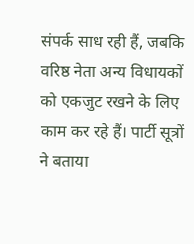संपर्क साध रही हैं, जबकि वरिष्ठ नेता अन्य विधायकों को एकजुट रखने के लिए काम कर रहे हैं। पार्टी सूत्रों ने बताया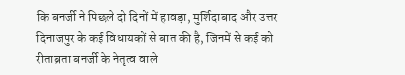कि बनर्जी ने पिछले दो दिनों में हावड़ा, मुर्शिदाबाद और उत्तर दिनाजपुर के कई विधायकों से बात की है, जिनमें से कई को रीताब्रता बनर्जी के नेतृत्व वाले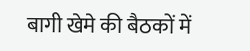बागी खेमे की बैठकों में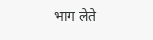भाग लेते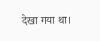देखा गया था।